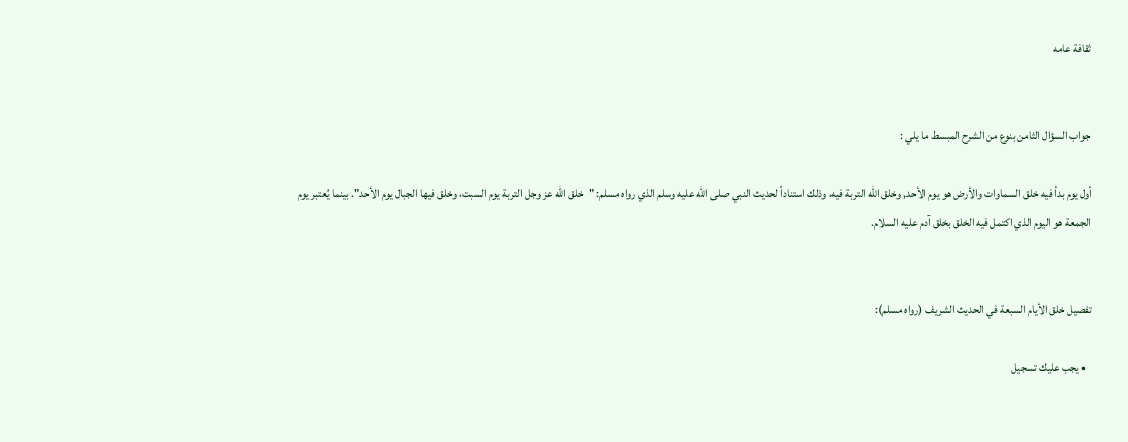ثقافة عامه


جواب السؤال الثامن بنوع من الشرح المبسط ما يلي :

أول يوم بدأ فيه خلق السماوات والأرض هو يوم الأحد, وخلق الله التربة فيه، وذلك استناداً لحديث النبي صلى الله عليه وسلم الذي رواه مسلم: "خلق الله عز وجل التربة يوم السبت، وخلق فيها الجبال يوم الأحد". بينما يُعتبر يوم الجمعة هو اليوم الذي اكتمل فيه الخلق بخلق آدم عليه السلام.


تفصيل خلق الأيام السبعة في الحديث الشريف (رواه مسلم):

  • يجب عليك تسجيل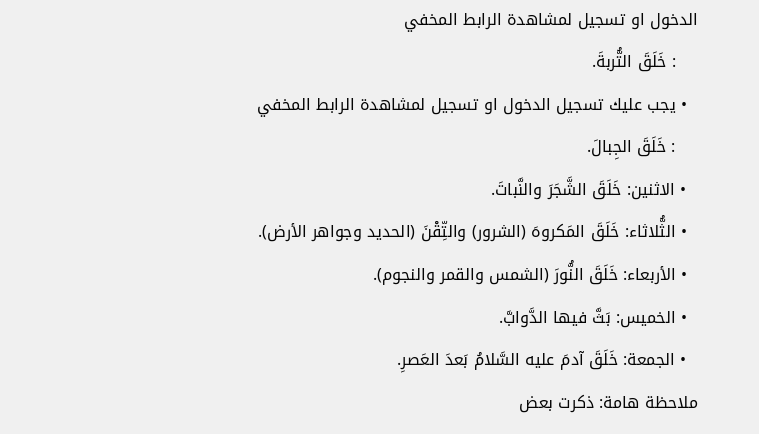الدخول او تسجيل لمشاهدة الرابط المخفي
    : خَلَقَ التُّربةَ.
  • يجب عليك تسجيل الدخول او تسجيل لمشاهدة الرابط المخفي
    : خَلَقَ الجِبالَ.
  • الاثنين: خَلَقَ الشَّجَرَ والنَّباتَ.
  • الثُّلاثاء: خَلَقَ المَكروهَ (الشرور) والتِّقْنَ (الحديد وجواهر الأرض).
  • الأربعاء: خَلَقَ النُّورَ (الشمس والقمر والنجوم).
  • الخميس: بَثَّ فيها الدَّوابَّ.
  • الجمعة: خَلَقَ آدمَ عليه السَّلامُ بَعدَ العَصرِ.
ملاحظة هامة: ذكرت بعض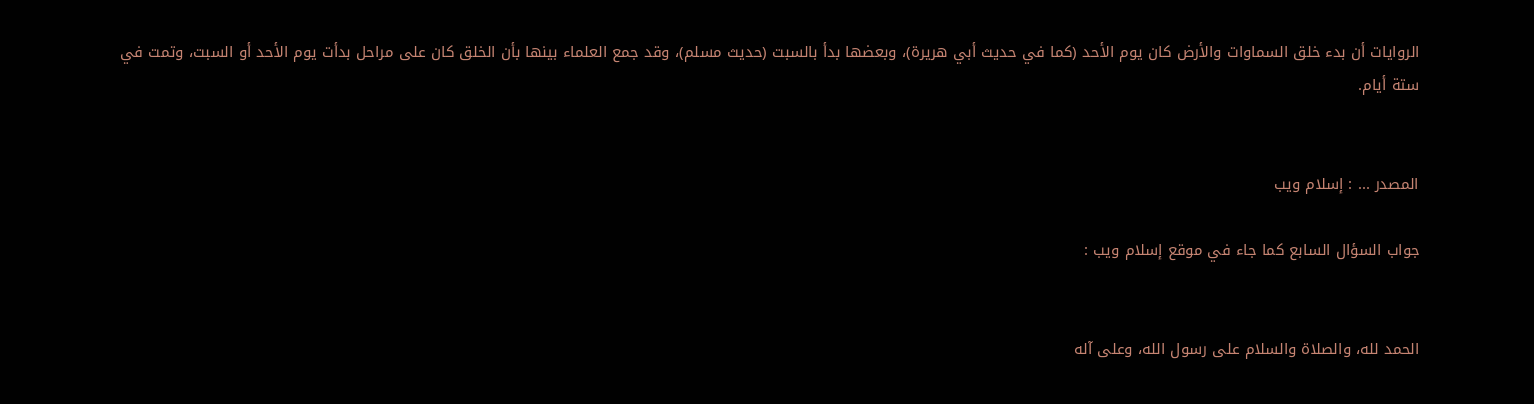الروايات أن بدء خلق السماوات والأرض كان يوم الأحد (كما في حديث أبي هريرة)، وبعضها بدأ بالسبت (حديث مسلم)، وقد جمع العلماء بينها بأن الخلق كان على مراحل بدأت يوم الأحد أو السبت، وتمت في ستة أيام.


المصدر ... : إسلام ويب

جواب السؤال السابع كما جاء في موقع إسلام ويب :


الحمد لله، والصلاة والسلام على رسول الله، وعلى آله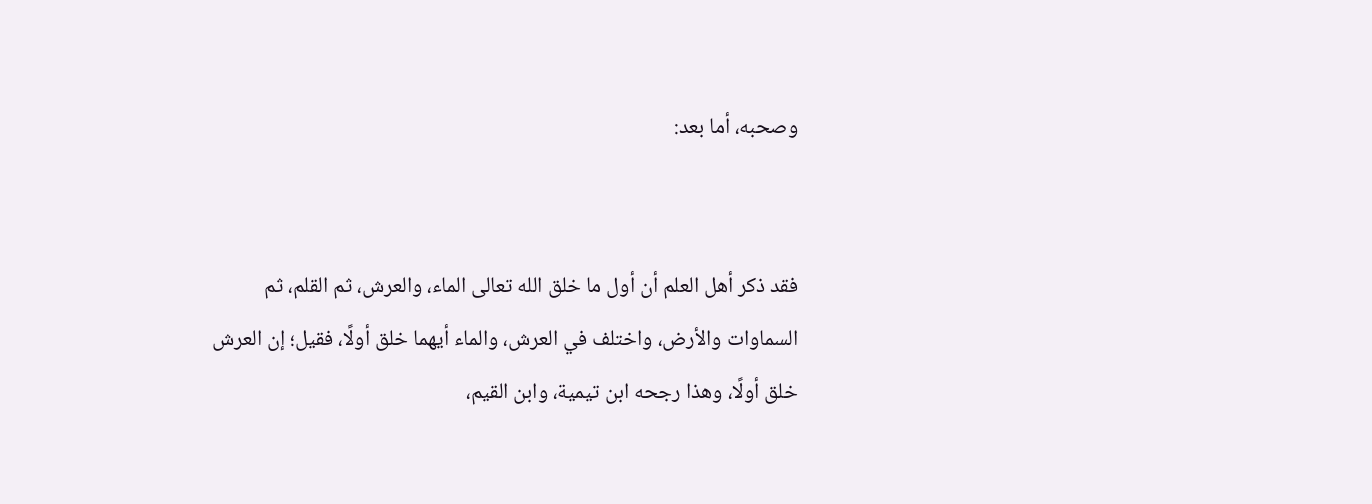وصحبه، أما بعد:


فقد ذكر أهل العلم أن أول ما خلق الله تعالى الماء، والعرش، ثم القلم، ثم السماوات والأرض، واختلف في العرش، والماء أيهما خلق أولًا، فقيل؛ إن العرش خلق أولًا، وهذا رجحه ابن تيمية، وابن القيم،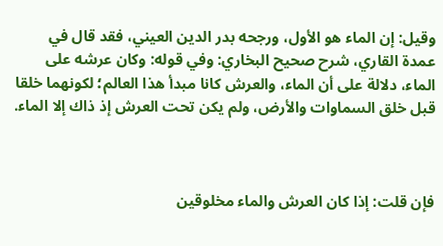وقيل: إن الماء هو الأول، ورجحه بدر الدين العيني، فقد قال في عمدة القاري، شرح صحيح البخاري: وفي قوله: وكان عرشه على الماء، دلالة على أن الماء، والعرش كانا مبدأ هذا العالم؛ لكونهما خلقا قبل خلق السماوات والأرض، ولم يكن تحت العرش إذ ذاك إلا الماء.



فإن قلت: إذا كان العرش والماء مخلوقين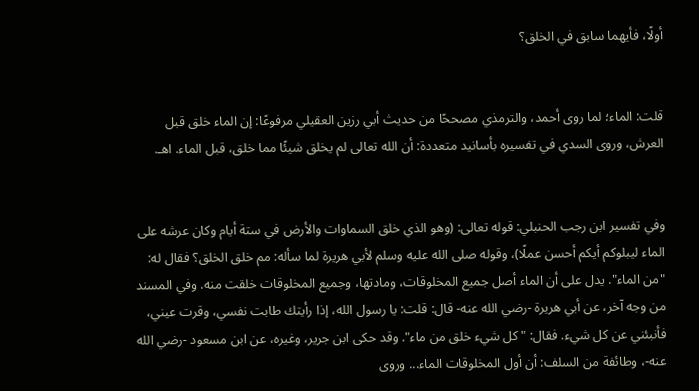أولًا، فأيهما سابق في الخلق؟


قلت: الماء؛ لما روى أحمد، والترمذي مصححًا من حديث أبي رزين العقيلي مرفوعًا: إن الماء خلق قبل العرش، وروى السدي في تفسيره بأسانيد متعددة: أن الله تعالى لم يخلق شيئًا مما خلق، قبل الماء. اهـ.


وفي تفسير ابن رجب الحنبلي: قوله تعالى: (وهو الذي خلق السماوات والأرض في ستة أيام وكان عرشه على الماء ليبلوكم أيكم أحسن عملًا)، وقوله صلى الله عليه وسلم لأبي هريرة لما سأله: مم خلق الخلق؟ فقال له: "من الماء". يدل على أن الماء أصل جميع المخلوقات، ومادتها، وجميع المخلوقات خلقت منه. وفي المسند من وجه آخر، عن أبي هريرة -رضي الله عنه- قال: قلت: يا رسول الله، إذا رأيتك طابت نفسي، وقرت عيني، فأنبئني عن كل شيء. فقال: "كل شيء خلق من ماء". وقد حكى ابن جرير، وغيره، عن ابن مسعود -رضي الله عنه-، وطائفة من السلف: أن أول المخلوقات الماء... وروى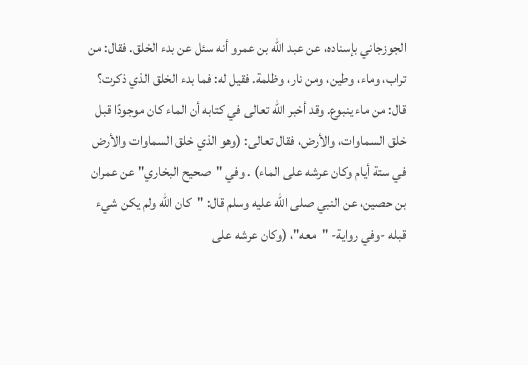الجوزجاني بإسناده، عن عبد الله بن عمرو أنه سئل عن بدء الخلق. فقال: من تراب، وماء، وطين، ومن نار، وظلمة. فقيل له: فما بدء الخلق الذي ذكرت؟ قال: من ماء ينبوع. وقد أخبر الله تعالى في كتابه أن الماء كان موجودًا قبل خلق السماوات، والأرض، فقال تعالى: (وهو الذي خلق السماوات والأرض في ستة أيام وكان عرشه على الماء) . وفي "صحيح البخاري" عن عمران بن حصين، عن النبي صلى الله عليه وسلم قال: "كان الله ولم يكن شيء قبله -وفي رواية- "معه"، (وكان عرشه على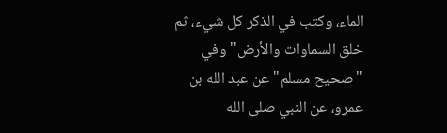الماء، وكتب في الذكر كل شيء، ثم خلق السماوات والأرض" وفي "صحيح مسلم" عن عبد الله بن عمرو، عن النبي صلى الله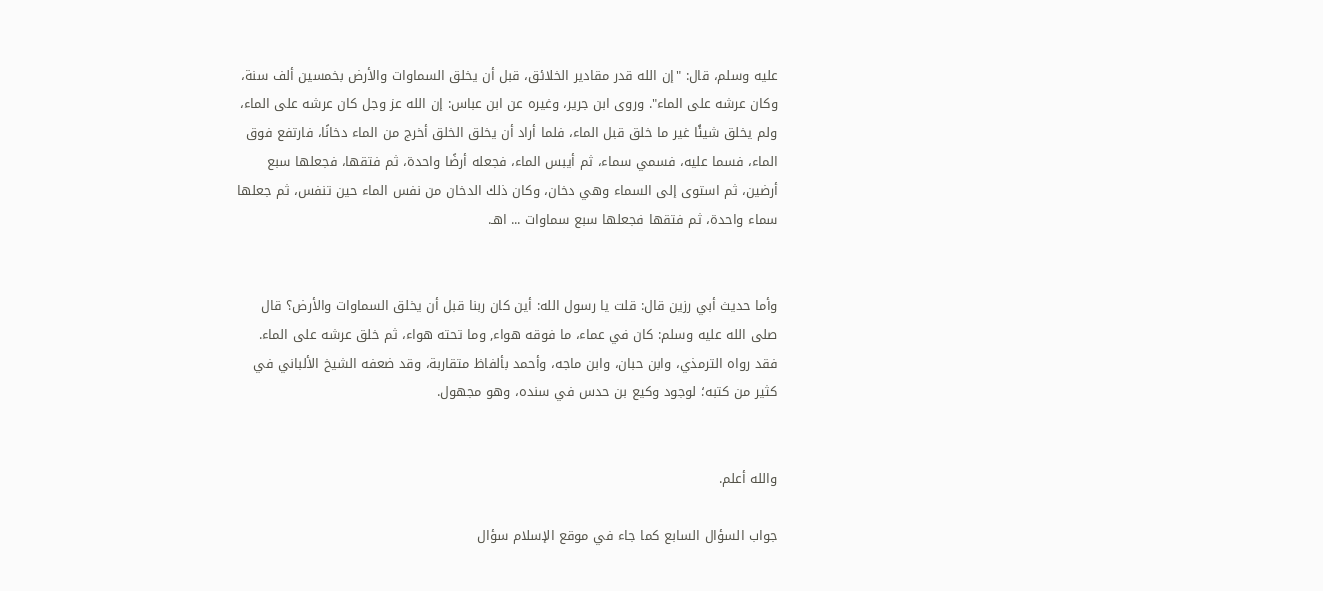عليه وسلم، قال: "إن الله قدر مقادير الخلائق، قبل أن يخلق السماوات والأرض بخمسين ألف سنة، وكان عرشه على الماء". وروى ابن جرير، وغيره عن ابن عباس: إن الله عز وجل كان عرشه على الماء، ولم يخلق شيئًا غير ما خلق قبل الماء، فلما أراد أن يخلق الخلق أخرج من الماء دخانًا، فارتفع فوق الماء، فسما عليه، فسمي سماء، ثم أيبس الماء، فجعله أرضًا واحدة، ثم فتقها، فجعلها سبع أرضين، ثم استوى إلى السماء وهي دخان، وكان ذلك الدخان من نفس الماء حين تنفس، ثم جعلها سماء واحدة، ثم فتقها فجعلها سبع سماوات ... اهـ.


وأما حديث أبي رزين قال: قلت يا رسول الله: أين كان ربنا قبل أن يخلق السماوات والأرض؟ قال صلى الله عليه وسلم: كان في عماء، ما فوقه هواء, وما تحته هواء، ثم خلق عرشه على الماء. فقد رواه الترمذي، وابن حبان، وابن ماجه، وأحمد بألفاظ متقاربة، وقد ضعفه الشيخ الألباني في كثير من كتبه؛ لوجود وكيع بن حدس في سنده، وهو مجهول.


والله أعلم.

جواب السؤال السابع كما جاء في موقع الإسلام سؤال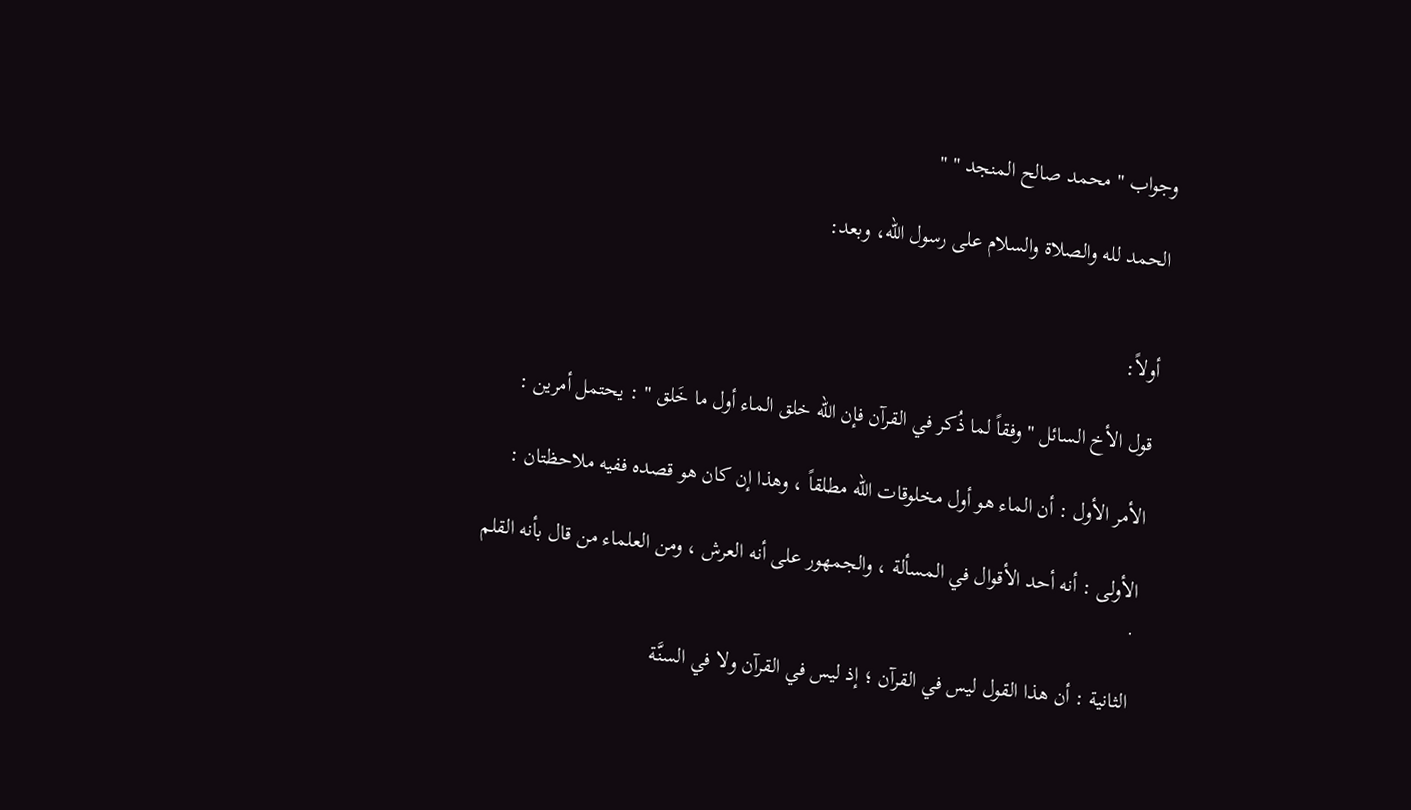وجواب " محمد صالح المنجد " "

الحمد لله والصلاة والسلام على رسول الله، وبعد:


أولاً:

قول الأخ السائل " وفقاً لما ذُكر في القرآن فإن الله خلق الماء أول ما خَلق " : يحتمل أمرين :

الأمر الأول : أن الماء هو أول مخلوقات الله مطلقاً ، وهذا إن كان هو قصده ففيه ملاحظتان :

الأولى : أنه أحد الأقوال في المسألة ، والجمهور على أنه العرش ، ومن العلماء من قال بأنه القلم .

الثانية : أن هذا القول ليس في القرآن ؛ إذ ليس في القرآن ولا في السنَّة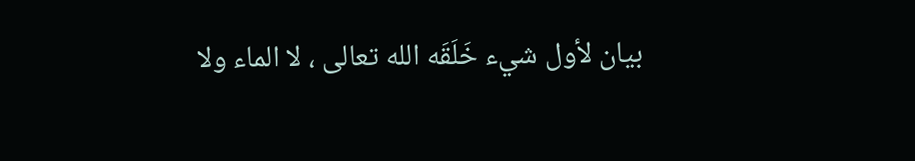بيان لأول شيء خَلَقَه الله تعالى ، لا الماء ولا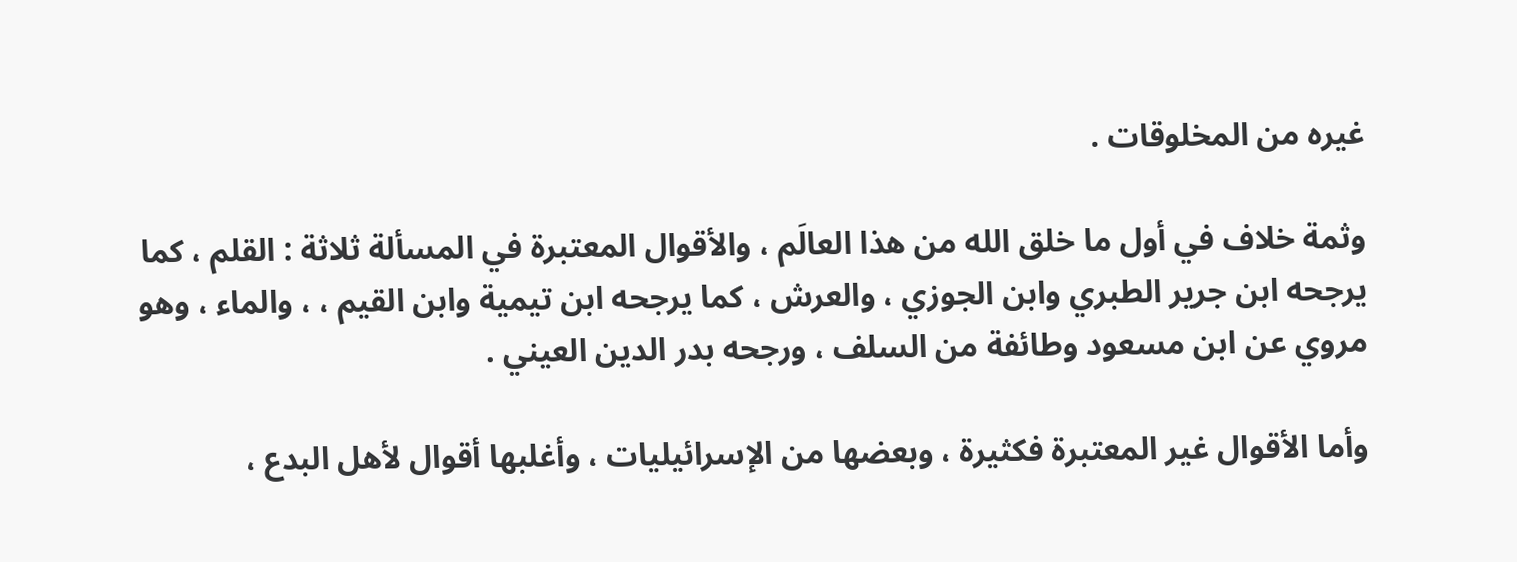غيره من المخلوقات .

وثمة خلاف في أول ما خلق الله من هذا العالَم ، والأقوال المعتبرة في المسألة ثلاثة : القلم ، كما يرجحه ابن جرير الطبري وابن الجوزي ، والعرش ، كما يرجحه ابن تيمية وابن القيم ، ، والماء ، وهو مروي عن ابن مسعود وطائفة من السلف ، ورجحه بدر الدين العيني .

وأما الأقوال غير المعتبرة فكثيرة ، وبعضها من الإسرائيليات ، وأغلبها أقوال لأهل البدع ،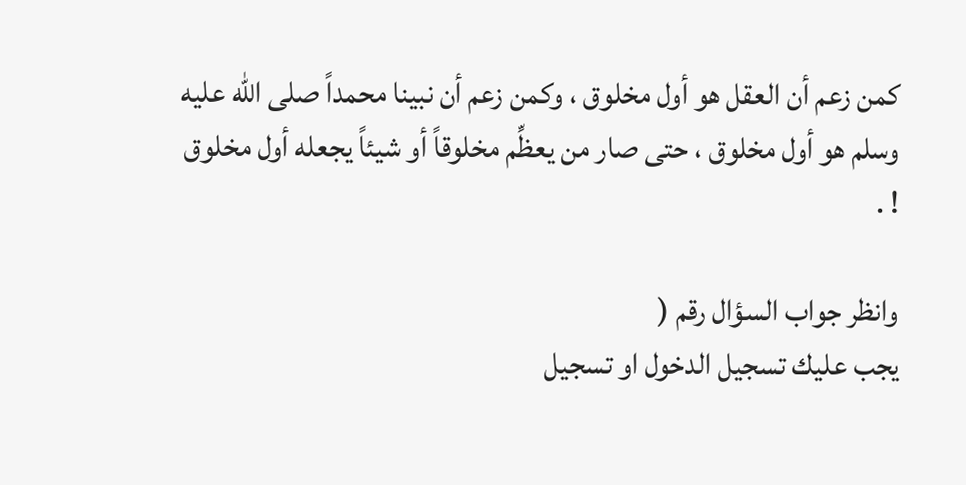كمن زعم أن العقل هو أول مخلوق ، وكمن زعم أن نبينا محمداً صلى الله عليه وسلم هو أول مخلوق ، حتى صار من يعظِّم مخلوقاً أو شيئاً يجعله أول مخلوق ! .

وانظر جواب السؤال رقم (
يجب عليك تسجيل الدخول او تسجيل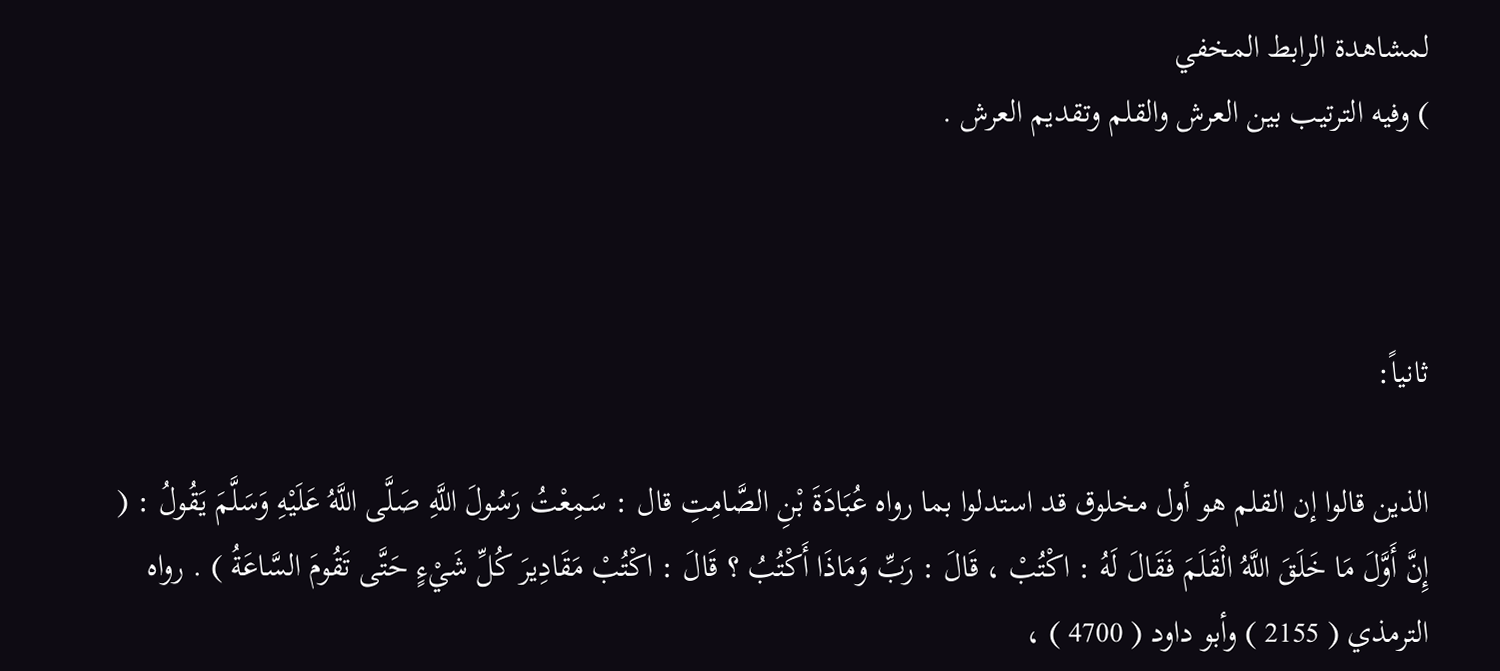لمشاهدة الرابط المخفي
) وفيه الترتيب بين العرش والقلم وتقديم العرش .



ثانياً:

الذين قالوا إن القلم هو أول مخلوق قد استدلوا بما رواه عُبَادَةَ بْنِ الصَّامِتِ قال : سَمِعْتُ رَسُولَ اللَّهِ صَلَّى اللَّهُ عَلَيْهِ وَسَلَّمَ يَقُولُ : ( إِنَّ أَوَّلَ مَا خَلَقَ اللَّهُ الْقَلَمَ فَقَالَ لَهُ : اكْتُبْ ، قَالَ : رَبِّ وَمَاذَا أَكْتُبُ ؟ قَالَ : اكْتُبْ مَقَادِيرَ كُلِّ شَيْءٍ حَتَّى تَقُومَ السَّاعَةُ ) . رواه الترمذي ( 2155 ) وأبو داود ( 4700 ) ،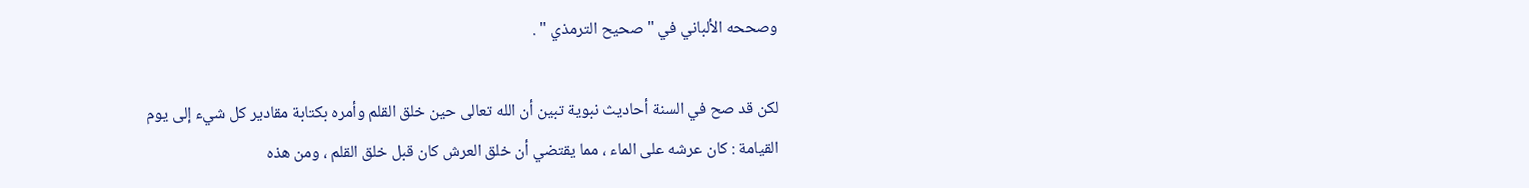وصححه الألباني في " صحيح الترمذي " .

لكن قد صح في السنة أحاديث نبوية تبين أن الله تعالى حين خلق القلم وأمره بكتابة مقادير كل شيء إلى يوم القيامة : كان عرشه على الماء ، مما يقتضي أن خلق العرش كان قبل خلق القلم ، ومن هذه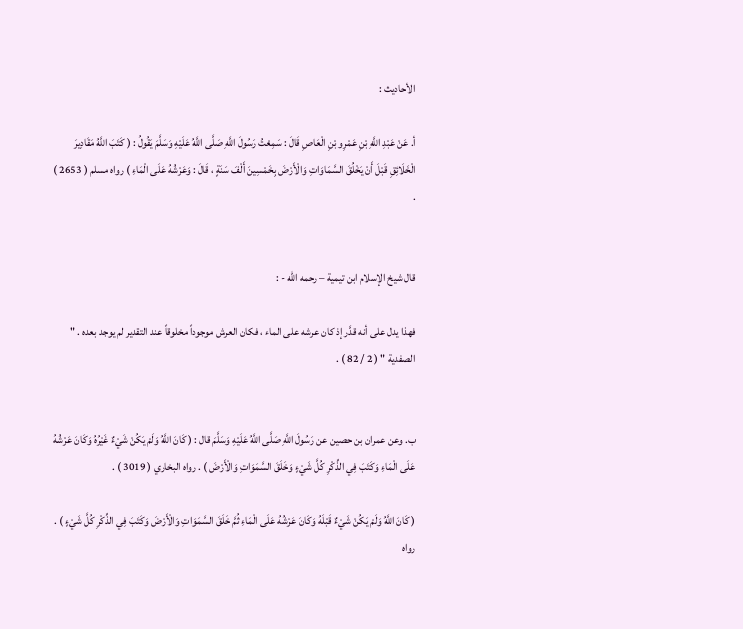الأحاديث :

أ. عَنْ عَبْدِ اللَّهِ بْنِ عَمْرِو بْنِ الْعَاصِ قَالَ : سَمِعْتُ رَسُولَ اللَّهِ صَلَّى اللَّهُ عَلَيْهِ وَسَلَّمَ يَقُولُ : ( كَتَبَ اللَّهُ مَقَادِيرَ الْخَلَائِقِ قَبْلَ أَنْ يَخْلُقَ السَّمَاوَاتِ وَالْأَرْضَ بِخَمْسِينَ أَلْفَ سَنَةٍ ، قَالَ : وَعَرْشُهُ عَلَى الْمَاءِ ) رواه مسلم ( 2653 ) .


قال شيخ الإسلام ابن تيمية – رحمه الله - :

فهذا يدل على أنه قدَّر إذ كان عرشه على الماء ، فكان العرش موجوداً مخلوقاً عند التقدير لم يوجد بعده . " الصفدية " ( 2 / 82 ) .


ب. وعن عمران بن حصين عن رَسُولَ اللَّهِ صَلَّى اللَّهُ عَلَيْهِ وَسَلَّمَ قال : ( كَانَ اللَّهُ وَلَمْ يَكُنْ شَيْءٌ غَيْرُهُ وَكَانَ عَرْشُهُ عَلَى الْمَاءِ وَكَتَبَ فِي الذِّكْرِ كُلَّ شَيْءٍ وَخَلَقَ السَّمَوَاتِ وَالْأَرْضَ ) . رواه البخاري ( 3019 ) .

( كَانَ اللَّهُ وَلَمْ يَكُنْ شَيْءٌ قَبْلَهُ وَكَانَ عَرْشُهُ عَلَى الْمَاءِ ثُمَّ خَلَقَ السَّمَوَاتِ وَالْأَرْضَ وَكَتَبَ فِي الذِّكْرِ كُلَّ شَيْءٍ ) . رواه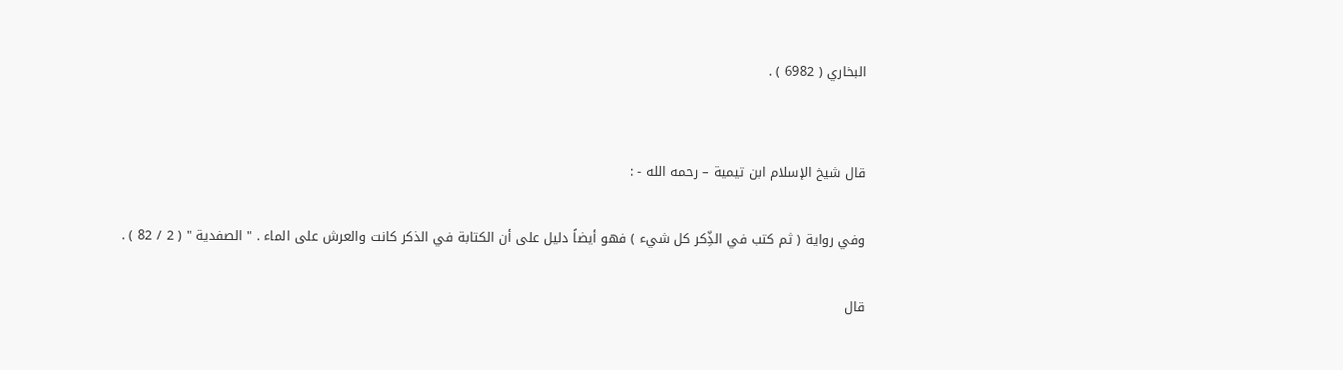البخاري ( 6982 ) .


قال شيخ الإسلام ابن تيمية – رحمه الله - :

وفي رواية ( ثم كتب في الذِّكر كل شيء ) فهو أيضاً دليل على أن الكتابة في الذكر كانت والعرش على الماء . " الصفدية " ( 2 / 82 ) .

قال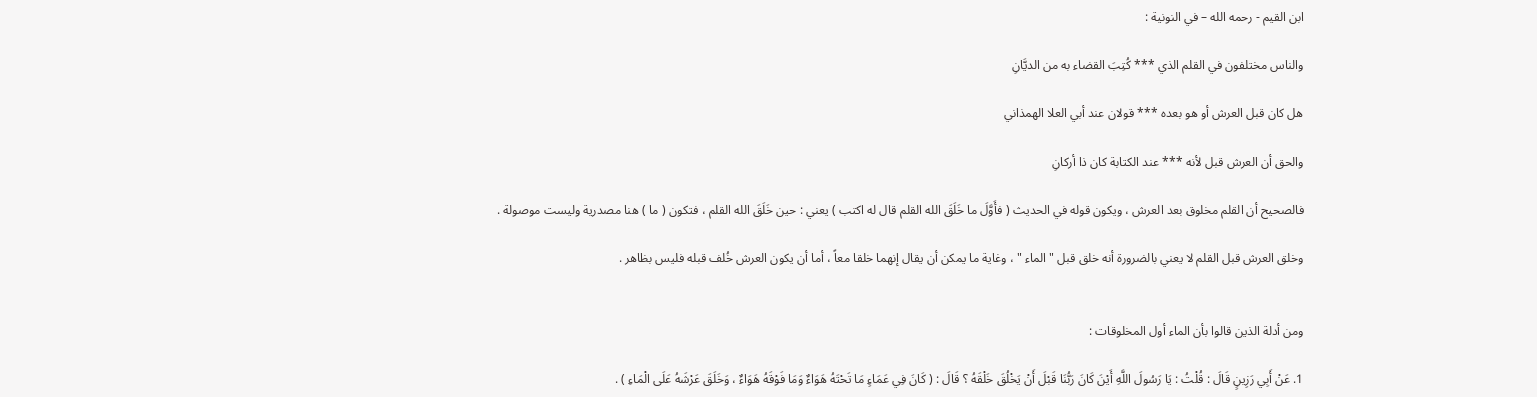ابن القيم - رحمه الله – في النونية :

والناس مختلفون في القلم الذي *** كُتِبَ القضاء به من الديَّانِ

هل كان قبل العرش أو هو بعده *** قولان عند أبي العلا الهمذاني

والحق أن العرش قبل لأنه *** عند الكتابة كان ذا أركانِ

فالصحيح أن القلم مخلوق بعد العرش ، ويكون قوله في الحديث ( فأَوَّلَ ما خَلَقَ الله القلم قال له اكتب ) يعني : حين خَلَقَ الله القلم ، فتكون ( ما ) هنا مصدرية وليست موصولة .

وخلق العرش قبل القلم لا يعني بالضرورة أنه خلق قبل " الماء " ، وغاية ما يمكن أن يقال إنهما خلقا معاً ، أما أن يكون العرش خُلف قبله فليس بظاهر .


ومن أدلة الذين قالوا بأن الماء أول المخلوقات :

1. عَنْ أَبِي رَزِينٍ قَالَ : قُلْتُ : يَا رَسُولَ اللَّهِ أَيْنَ كَانَ رَبُّنَا قَبْلَ أَنْ يَخْلُقَ خَلْقَهُ ؟ قَالَ : ( كَانَ فِي عَمَاءٍ مَا تَحْتَهُ هَوَاءٌ وَمَا فَوْقَهُ هَوَاءٌ ، وَخَلَقَ عَرْشَهُ عَلَى الْمَاءِ ) .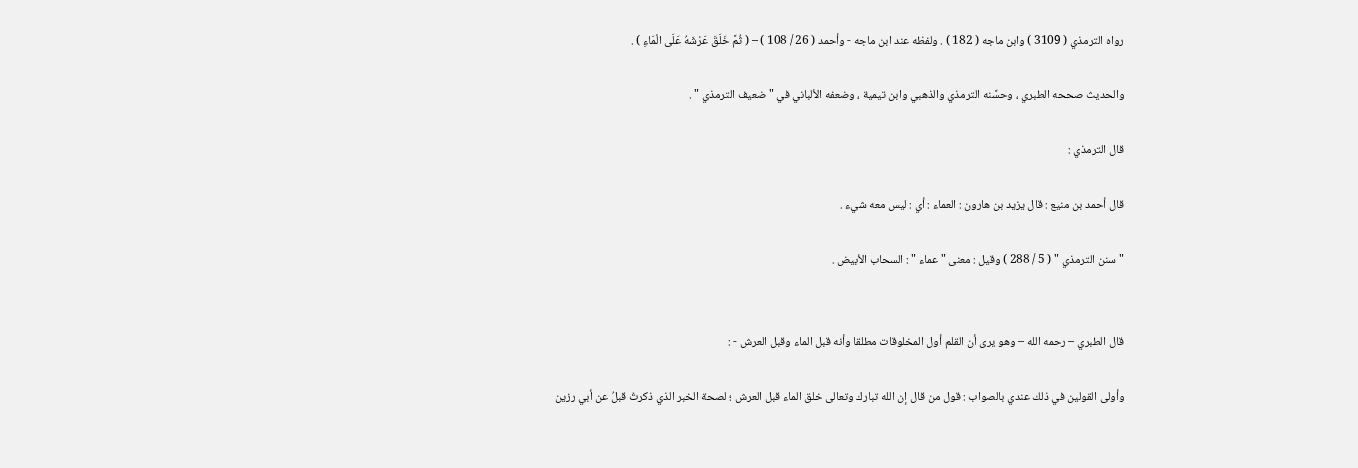رواه الترمذي ( 3109 ) وابن ماجه ( 182 ) . ولفظه عند ابن ماجه - وأحمد ( 26 / 108 ) – ( ثُمَّ خَلَقَ عَرْشَهُ عَلَى الْمَاءِ ) .

والحديث صححه الطبري ، وحسَّنه الترمذي والذهبي وابن تيمية ، وضعفه الألباني في " ضعيف الترمذي " .

قال الترمذي :

قال أحمد بن منيع : قال يزيد بن هارون : العماء : أي : ليس معه شيء .

" سنن الترمذي " ( 5 / 288 ) وقيل : معنى " عماء " : السحاب الأبيض .


قال الطبري – رحمه الله – وهو يرى أن القلم أول المخلوقات مطلقا وأنه قبل الماء وقبل العرش - :

وأولى القولين في ذلك عندي بالصواب : قول من قال إن الله تبارك وتعالى خلق الماء قبل العرش ؛ لصحة الخبر الذي ذكرتُ قبلُ عن أبي رزين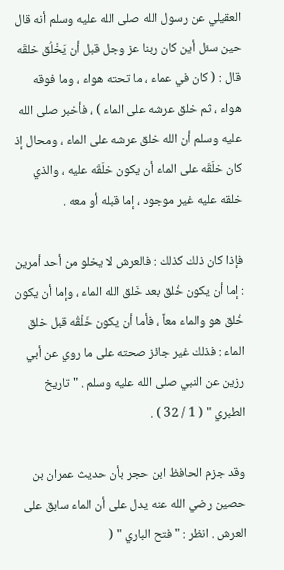العقيلي عن رسول الله صلى الله عليه وسلم أنه قال حين سئل أين كان ربنا عز وجل قبل أن يَخْلُق خلقَه قال : ( كان في عماء ، ما تحته هواء ، وما فوقه هواء ، ثم خلق عرشه على الماء ) ، فأخبر صلى الله عليه وسلم أن الله خلق عرشه على الماء ، ومحال إذ كان خلَقَه على الماء أن يكون خلَقَه عليه ، والذي خلقه عليه غير موجود ، إما قبله أو معه .

فإذا كان ذلك كذلك : فالعرش لا يخلو من أحد أمرين : إما أن يكون خُلق بعد خَلق الله الماء ، وإما أن يكون خُلق هو والماء معاً ، فأما أن يكون خَلْقُه قبل خلق الماء : فذلك غير جائز صحته على ما روي عن أبي رزين عن النبي صلى الله عليه وسلم . " تاريخ الطبري " ( 1 / 32 ) .

وقد جزم الحافظ ابن حجر بأن حديث عمران بن حصين رضي الله عنه يدل على أن الماء سابق على العرش . انظر : " فتح الباري " (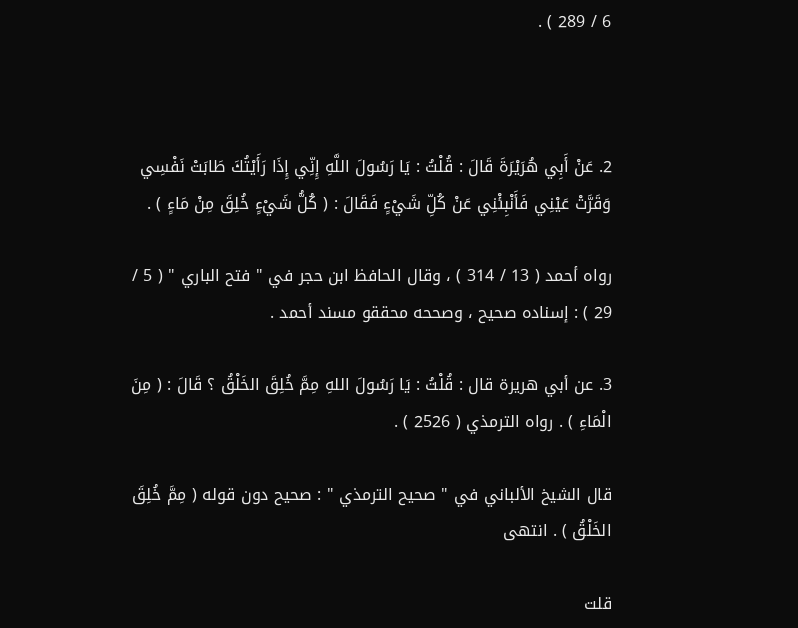6 / 289 ) .



2. عَنْ أَبِي هُرَيْرَةَ قَالَ : قُلْتُ : يَا رَسُولَ اللَّهِ إِنِّي إِذَا رَأَيْتُكَ طَابَتْ نَفْسِي وَقَرَّتْ عَيْنِي فَأَنْبِئْنِي عَنْ كُلِّ شَيْءٍ فَقَالَ : ( كُلُّ شَيْءٍ خُلِقَ مِنْ مَاءٍ ) .

رواه أحمد ( 13 / 314 ) ، وقال الحافظ ابن حجر في " فتح الباري " ( 5 / 29 ) : إسناده صحيح ، وصححه محققو مسند أحمد .

3. عن أبي هريرة قال : قُلْتُ : يَا رَسُولَ اللهِ مِمَّ خُلِقَ الخَلْقُ ؟ قَالَ : ( مِنَ الْمَاءِ ) . رواه الترمذي ( 2526 ) .

قال الشيخ الألباني في " صحيح الترمذي " : صحيح دون قوله ( مِمَّ خُلِقَ الخَلْقُ ) . انتهى

قلت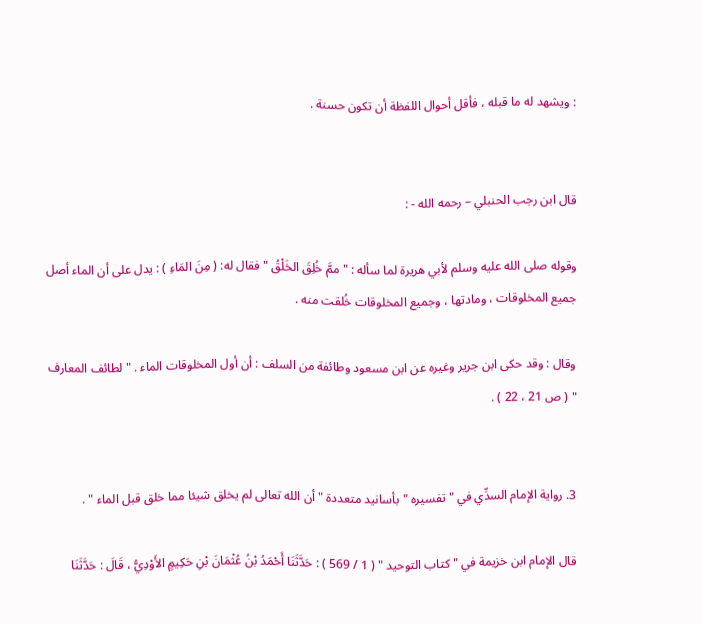: ويشهد له ما قبله ، فأقل أحوال اللفظة أن تكون حسنة .


قال ابن رجب الحنبلي – رحمه الله - :

وقوله صلى الله عليه وسلم لأبي هريرة لما سأله : " ممَّ خُلِقَ الخَلْقُ " فقال له: ( مِنَ المَاءِ ) : يدل على أن الماء أصل جميع المخلوقات ، ومادتها ، وجميع المخلوقات خُلقت منه .

وقال : وقد حكى ابن جرير وغيره عن ابن مسعود وطائفة من السلف : أن أول المخلوقات الماء . " لطائف المعارف " ( ص 21 ، 22 ) .


3. رواية الإمام السدِّي في " تفسيره " بأسانيد متعددة " أن الله تعالى لم يخلق شيئا مما خلق قبل الماء " .

قال الإمام ابن خزيمة في " كتاب التوحيد " ( 1 / 569 ) : حَدَّثَنَا أَحْمَدُ بْنُ عُثْمَانَ بْنِ حَكِيمٍ الأَوْدِيُّ ، قَالَ : حَدَّثَنَا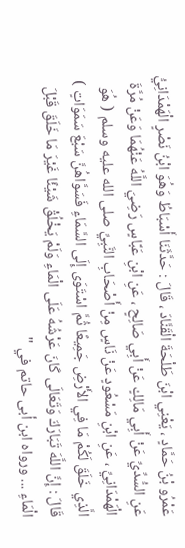عَمْرُو بْنُ حَمَّادٍ ، يَعْنِي ابْنَ طَلْحَةَ الْقَنَّادَ ، قَالَ : حَدَّثَنَا أَسْبَاطُ وَهُوَ ابْنُ نَصْرٍ الْهَمْدَانِيُّ عَنِ السُّدِّيِّ عَنْ أَبِي مَالِكٍ عَنْ أَبِي صَالِحٍ ، عَنِ ابْنِ عَبَّاسٍ رَضِيَ اللَّهُ عَنْهُمَا وَعَنْ مُرَّةَ الْهَمْدَانِيِّ ، عَنِ ابْنِ مَسْعُودٍ عَنْ نَاسٍ مِنْ أَصْحَابِ النَّبِيِّ صلى الله عليه وسلم ( هُوَ الَّذِي خَلَقَ لَكُمْ مَا فِي الأَرْضِ جَمِيعًا ثُمَّ اسْتَوَى إِلَى السَّمَاءِ فَسَوَّاهُنَّ سَبْعَ سَمَوَاتٍ ) قَالَ : إِنَّ اللَّهَ تَبَارَكَ وَتَعَالَى كَانَ عَرْشُهُ عَلَى الْمَاءِ وَلَمْ يَخْلُقْ شَيْئًا غَيْرَ مَا خَلَقَ قَبْلَ الْمَاءِ ... ورواه ابن أبى حاتم في "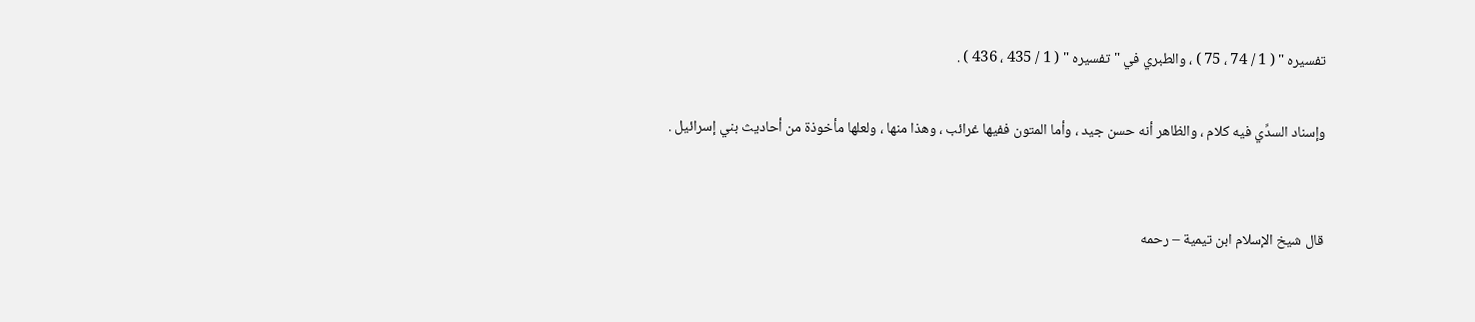تفسيره " ( 1 / 74 ، 75 ) ، والطبري في " تفسيره " ( 1 / 435 ، 436 ) .

وإسناد السدِّي فيه كلام ، والظاهر أنه حسن جيد ، وأما المتون ففيها غرائب ، وهذا منها ، ولعلها مأخوذة من أحاديث بني إسرائيل .


قال شيخ الإسلام ابن تيمية – رحمه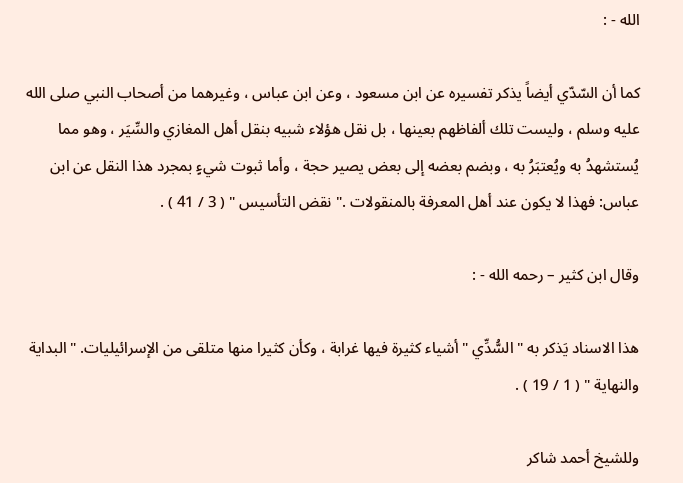الله - :

كما أن السّدّي أيضاً يذكر تفسيره عن ابن مسعود ، وعن ابن عباس ، وغيرهما من أصحاب النبي صلى الله عليه وسلم ، وليست تلك ألفاظهم بعينها ، بل نقل هؤلاء شبيه بنقل أهل المغازي والسِّيَر ، وهو مما يُستشهدُ به ويُعتبَرُ به ، وبضم بعضه إلى بعض يصير حجة ، وأما ثبوت شيءٍ بمجرد هذا النقل عن ابن عباس: فهذا لا يكون عند أهل المعرفة بالمنقولات ." نقض التأسيس " ( 3 / 41 ) .

وقال ابن كثير – رحمه الله - :

هذا الاسناد يَذكر به " السُّدِّي " أشياء كثيرة فيها غرابة ، وكأن كثيرا منها متلقى من الإسرائيليات. " البداية والنهاية " ( 1 / 19 ) .

وللشيخ أحمد شاكر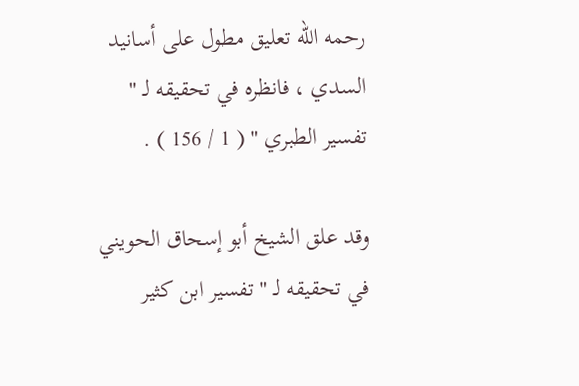رحمه الله تعليق مطول على أسانيد السدي ، فانظره في تحقيقه لـ " تفسير الطبري " ( 1 / 156 ) .

وقد علق الشيخ أبو إسحاق الحويني في تحقيقه لـ " تفسير ابن كثير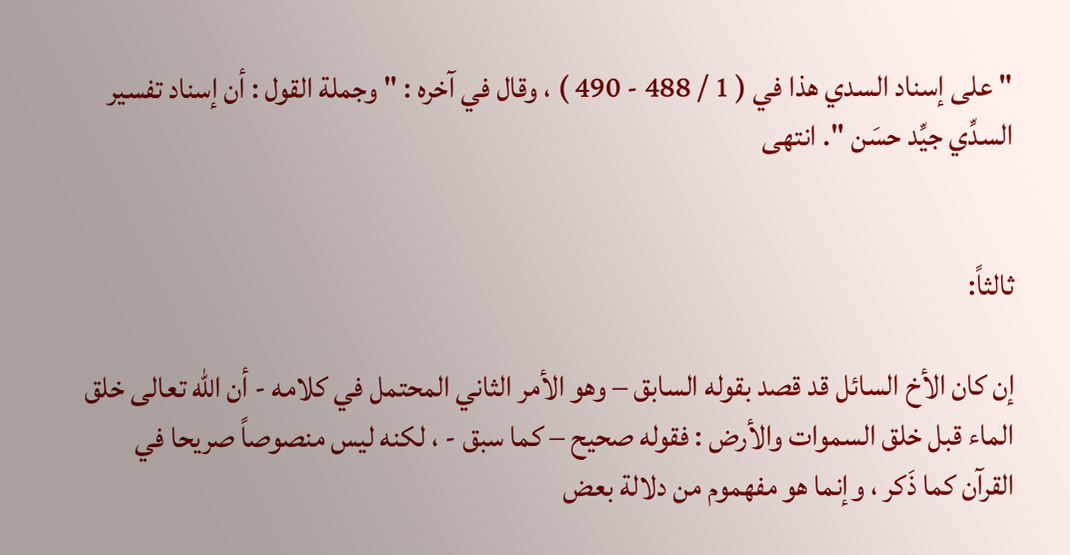" على إسناد السدي هذا في ( 1 / 488 - 490 ) ، وقال في آخره : " وجملة القول : أن إسناد تفسير السدِّي جيِّد حسَن ". انتهى


ثالثاً:

إن كان الأخ السائل قد قصد بقوله السابق – وهو الأمر الثاني المحتمل في كلامه - أن الله تعالى خلق الماء قبل خلق السموات والأرض : فقوله صحيح – كما سبق - ، لكنه ليس منصوصاً صريحا في القرآن كما ذَكر ، وإنما هو مفهموم من دلالة بعض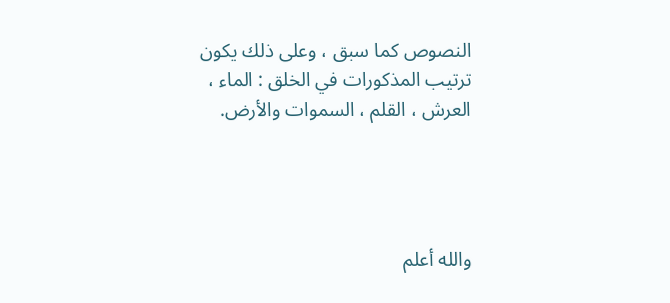النصوص كما سبق ، وعلى ذلك يكون ترتيب المذكورات في الخلق : الماء ، العرش ، القلم ، السموات والأرض.




والله أعلم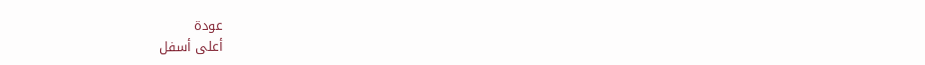عودة
أعلى أسفل